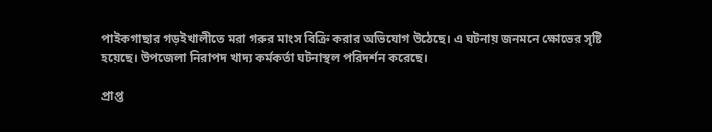পাইকগাছার গড়ইখালীতে মরা গরুর মাংস বিক্রি করার অভিযোগ উঠেছে। এ ঘটনায় জনমনে ক্ষোভের সৃষ্টি হয়েছে। উপজেলা নিরাপদ খাদ্য কর্মকর্তা ঘটনাস্থল পরিদর্শন করেছে।

প্রাপ্ত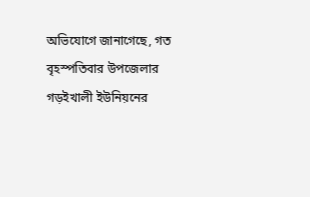অভিযোগে জানাগেছে, গত বৃহস্পতিবার উপজেলার গড়ইখালী ইউনিয়নের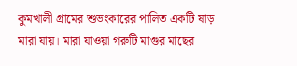কুমখালী গ্রামের শুভংকারের পালিত একটি ষাড় মারা যায়। মারা যাওয়া গরুটি মাগুর মাছের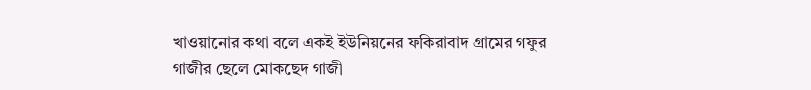খাওয়ানোর কথা বলে একই ইউনিয়নের ফকিরাবাদ গ্রামের গফুর গাজীর ছেলে মোকছেদ গাজী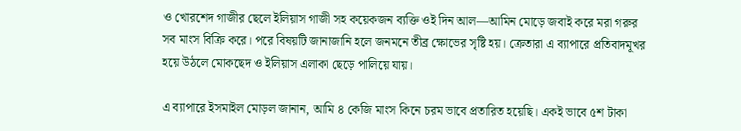ও খোরশেদ গাজীর ছেলে ইলিয়াস গাজী সহ কয়েকজন ব্যক্তি ওই দিন আল—আমিন মোড়ে জবাই করে মরা গরুর সব মাংস বিক্রি করে। পরে বিষয়টি জানাজানি হলে জনমনে তীব্র ক্ষোভের সৃষ্টি হয়। ক্রেতারা এ ব্যাপারে প্রতিবাদমূখর হয়ে উঠলে মোকছেদ ও ইলিয়াস এলাকা ছেড়ে পালিয়ে যায়।

এ ব্যাপারে ইসমাইল মোড়ল জানান, আমি ৪ কেজি মাংস কিনে চরম ভাবে প্রতারিত হয়েছি। একই ভাবে ৫শ টাকা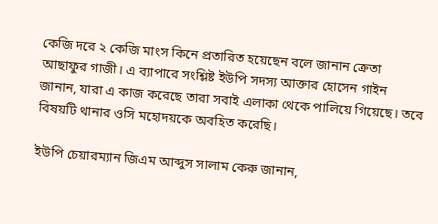কেজি দরে ২ কেজি মাংস কিনে প্রতারিত হয়েছেন বলে জানান ক্রেতা আছাফুর গাজী। এ ব্যাপারে সংশ্লিষ্ট ইউপি সদস্য আক্তার হোসেন গাইন জানান, যারা এ কাজ করেছে তারা সবাই এলাকা থেকে পালিয়ে গিয়েছে। তবে বিষয়টি থানার ওসি মহোদয়কে অবহিত করেছি।

ইউপি চেয়ারম্যান জিএম আব্দুস সালাম কেরু জানান,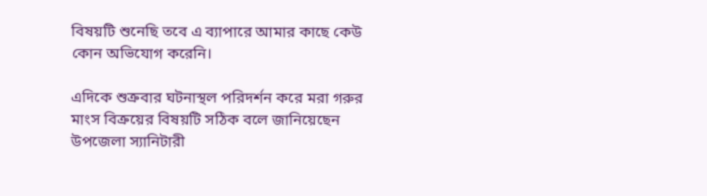বিষয়টি শুনেছি তবে এ ব্যাপারে আমার কাছে কেউ কোন অভিযোগ করেনি।

এদিকে শুক্রবার ঘটনাস্থল পরিদর্শন করে মরা গরুর মাংস বিক্রয়ের বিষয়টি সঠিক বলে জানিয়েছেন উপজেলা স্যানিটারী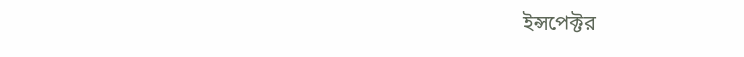ইন্সপেক্টর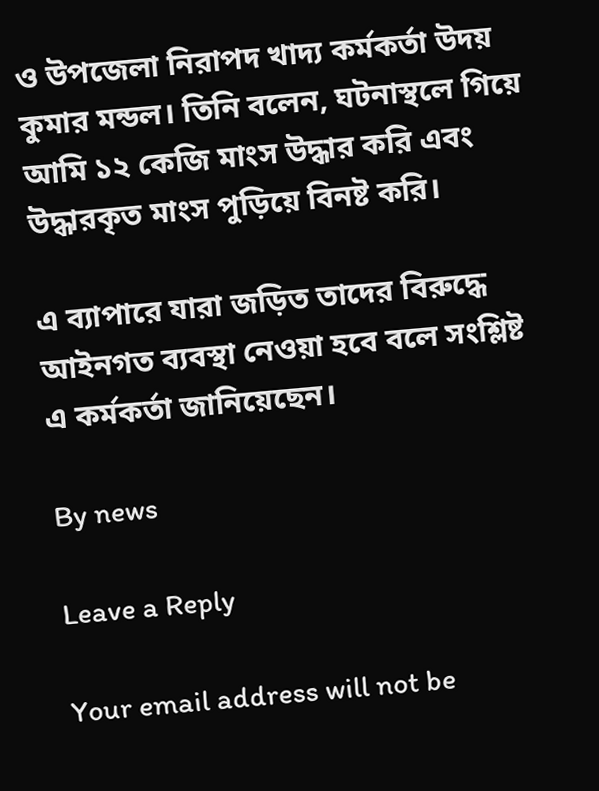ও উপজেলা নিরাপদ খাদ্য কর্মকর্তা উদয় কুমার মন্ডল। তিনি বলেন, ঘটনাস্থলে গিয়ে আমি ১২ কেজি মাংস উদ্ধার করি এবং উদ্ধারকৃত মাংস পুড়িয়ে বিনষ্ট করি।

এ ব্যাপারে যারা জড়িত তাদের বিরুদ্ধে আইনগত ব্যবস্থা নেওয়া হবে বলে সংশ্লিষ্ট এ কর্মকর্তা জানিয়েছেন।

By news

Leave a Reply

Your email address will not be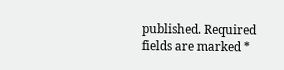published. Required fields are marked *